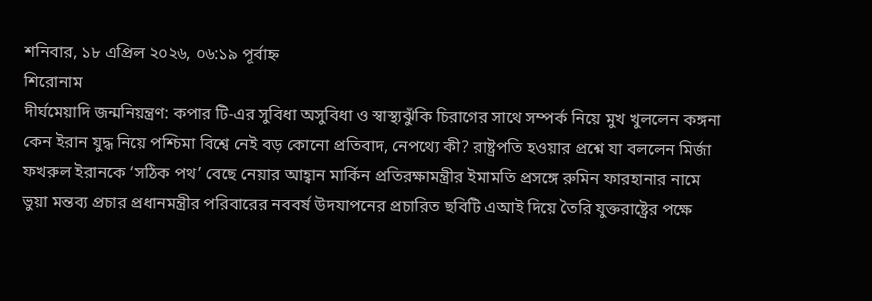শনিবার, ১৮ এপ্রিল ২০২৬, ০৬:১৯ পূর্বাহ্ন
শিরোনাম
দীর্ঘমেয়াদি জন্মনিয়ন্ত্রণ: কপার টি-এর সুবিধা অসুবিধা ও স্বাস্থ্যঝুঁকি চিরাগের সাথে সম্পর্ক নিয়ে মুখ খুললেন কঙ্গনা কেন ইরান যুদ্ধ নিয়ে পশ্চিমা বিশ্বে নেই বড় কোনো প্রতিবাদ, নেপথ্যে কী? রাষ্ট্রপতি হওয়ার প্রশ্নে যা বললেন মির্জা ফখরুল ইরানকে ‘সঠিক পথ’ বেছে নেয়ার আহ্বান মার্কিন প্রতিরক্ষামন্ত্রীর ইমামতি প্রসঙ্গে রুমিন ফারহানার নামে ভুয়া মন্তব্য প্রচার প্রধানমন্ত্রীর পরিবারের নববর্ষ উদযাপনের প্রচারিত ছবিটি এআই দিয়ে তৈরি যুক্তরাষ্ট্রের পক্ষে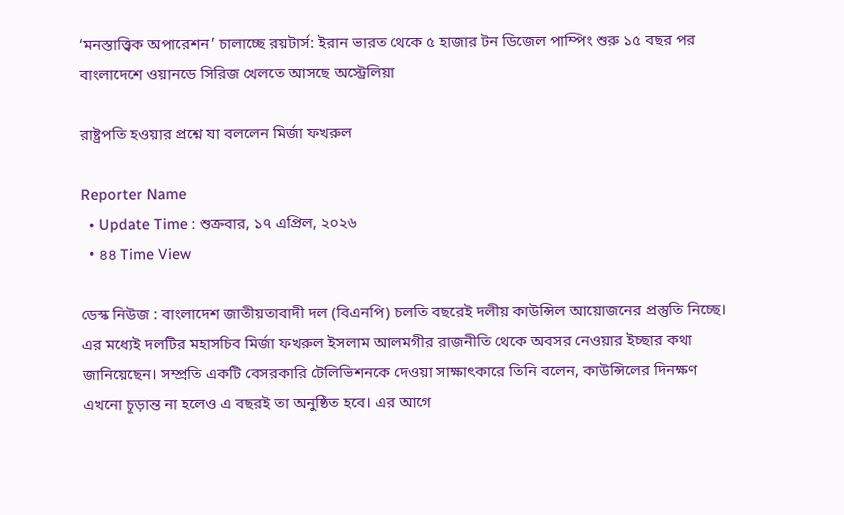‘মনস্তাত্ত্বিক অপারেশন’ চালাচ্ছে রয়টার্স: ইরান ভারত থেকে ৫ হাজার টন ডিজেল পাম্পিং শুরু ১৫ বছর পর বাংলাদেশে ওয়ানডে সিরিজ খেলতে আসছে অস্ট্রেলিয়া

রাষ্ট্রপতি হওয়ার প্রশ্নে যা বললেন মির্জা ফখরুল

Reporter Name
  • Update Time : শুক্রবার, ১৭ এপ্রিল, ২০২৬
  • ৪৪ Time View

ডেস্ক নিউজ : বাংলাদেশ জাতীয়তাবাদী দল (বিএনপি) চলতি বছরেই দলীয় কাউন্সিল আয়োজনের প্রস্তুতি নিচ্ছে। এর মধ্যেই দলটির মহাসচিব মির্জা ফখরুল ইসলাম আলমগীর রাজনীতি থেকে অবসর নেওয়ার ইচ্ছার কথা জানিয়েছেন। সম্প্রতি একটি বেসরকারি টেলিভিশনকে দেওয়া সাক্ষাৎকারে তিনি বলেন, কাউন্সিলের দিনক্ষণ এখনো চূড়ান্ত না হলেও এ বছরই তা অনুষ্ঠিত হবে। এর আগে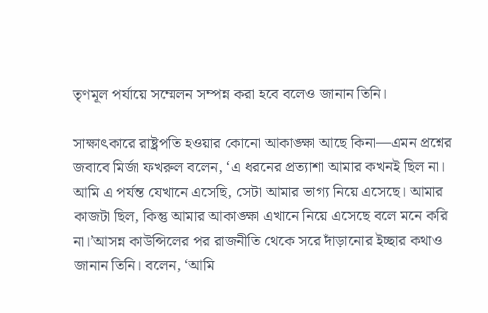তৃণমূল পর্যায়ে সম্মেলন সম্পন্ন করা হবে বলেও জানান তিনি।

সাক্ষাৎকারে রাষ্ট্রপতি হওয়ার কোনো আকাঙ্ক্ষা আছে কিনা—এমন প্রশ্নের জবাবে মির্জা ফখরুল বলেন, ‘এ ধরনের প্রত্যাশা আমার কখনই ছিল না। আমি এ পর্যন্ত যেখানে এসেছি, সেটা আমার ভাগ্য নিয়ে এসেছে। আমার কাজটা ছিল, কিন্তু আমার আকাঙ্ক্ষা এখানে নিয়ে এসেছে বলে মনে করি না।’আসন্ন কাউন্সিলের পর রাজনীতি থেকে সরে দাঁড়ানোর ইচ্ছার কথাও জানান তিনি। বলেন, ‘আমি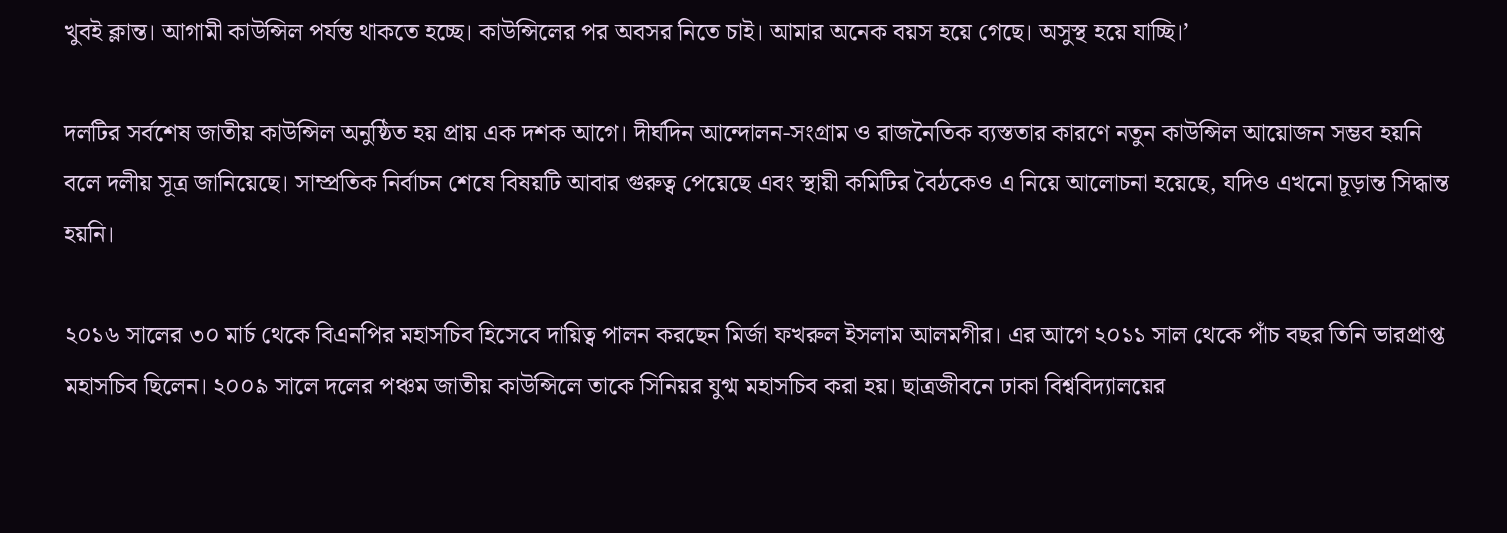খুবই ক্লান্ত। আগামী কাউন্সিল পর্যন্ত থাকতে হচ্ছে। কাউন্সিলের পর অবসর নিতে চাই। আমার অনেক বয়স হয়ে গেছে। অসুস্থ হয়ে যাচ্ছি।’

দলটির সর্বশেষ জাতীয় কাউন্সিল অনুষ্ঠিত হয় প্রায় এক দশক আগে। দীর্ঘদিন আন্দোলন-সংগ্রাম ও রাজনৈতিক ব্যস্ততার কারণে নতুন কাউন্সিল আয়োজন সম্ভব হয়নি বলে দলীয় সূত্র জানিয়েছে। সাম্প্রতিক নির্বাচন শেষে বিষয়টি আবার গুরুত্ব পেয়েছে এবং স্থায়ী কমিটির বৈঠকেও এ নিয়ে আলোচনা হয়েছে, যদিও এখনো চূড়ান্ত সিদ্ধান্ত হয়নি।

২০১৬ সালের ৩০ মার্চ থেকে বিএনপির মহাসচিব হিসেবে দায়িত্ব পালন করছেন মির্জা ফখরুল ইসলাম আলমগীর। এর আগে ২০১১ সাল থেকে পাঁচ বছর তিনি ভারপ্রাপ্ত মহাসচিব ছিলেন। ২০০৯ সালে দলের পঞ্চম জাতীয় কাউন্সিলে তাকে সিনিয়র যুগ্ম মহাসচিব করা হয়। ছাত্রজীবনে ঢাকা বিশ্ববিদ্যালয়ের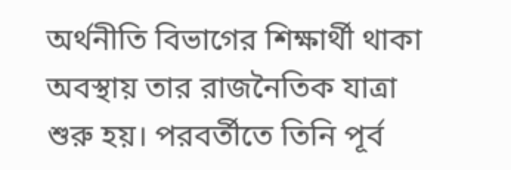অর্থনীতি বিভাগের শিক্ষার্থী থাকা অবস্থায় তার রাজনৈতিক যাত্রা শুরু হয়। পরবর্তীতে তিনি পূর্ব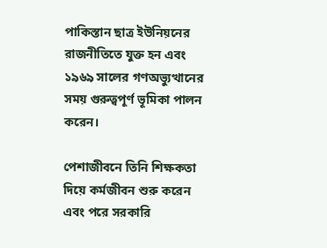পাকিস্তান ছাত্র ইউনিয়নের রাজনীতিতে যুক্ত হন এবং ১৯৬৯ সালের গণঅভ্যুত্থানের সময় গুরুত্বপূর্ণ ভূমিকা পালন করেন।

পেশাজীবনে তিনি শিক্ষকতা দিয়ে কর্মজীবন শুরু করেন এবং পরে সরকারি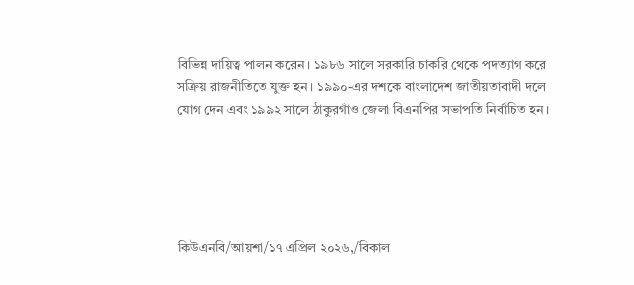বিভিন্ন দায়িত্ব পালন করেন। ১৯৮৬ সালে সরকারি চাকরি থেকে পদত্যাগ করে সক্রিয় রাজনীতিতে যুক্ত হন। ১৯৯০-এর দশকে বাংলাদেশ জাতীয়তাবাদী দলে যোগ দেন এবং ১৯৯২ সালে ঠাকুরগাঁও জেলা বিএনপির সভাপতি নির্বাচিত হন।





কিউএনবি/আয়শা/১৭ এপ্রিল ২০২৬,/বিকাল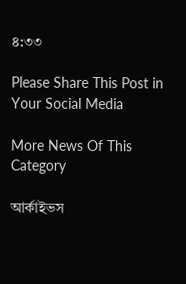৪:৩৩

Please Share This Post in Your Social Media

More News Of This Category

আর্কাইভস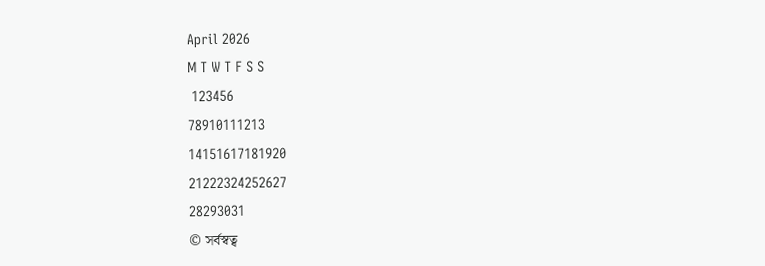April 2026
M T W T F S S
 123456
78910111213
14151617181920
21222324252627
28293031
© সর্বস্বত্ব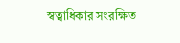স্বত্বাধিকার সংরক্ষিত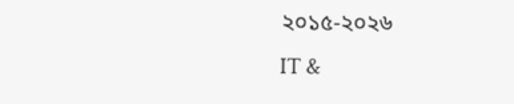২০১৫-২০২৬
IT &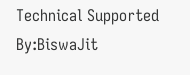Technical Supported By:BiswaJit